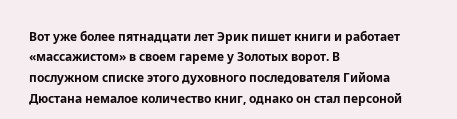Вот уже более пятнадцати лет Эрик пишет книги и работает «массажистом» в своем гареме у Золотых ворот. В послужном списке этого духовного последователя Гийома Дюстана немалое количество книг, однако он стал персоной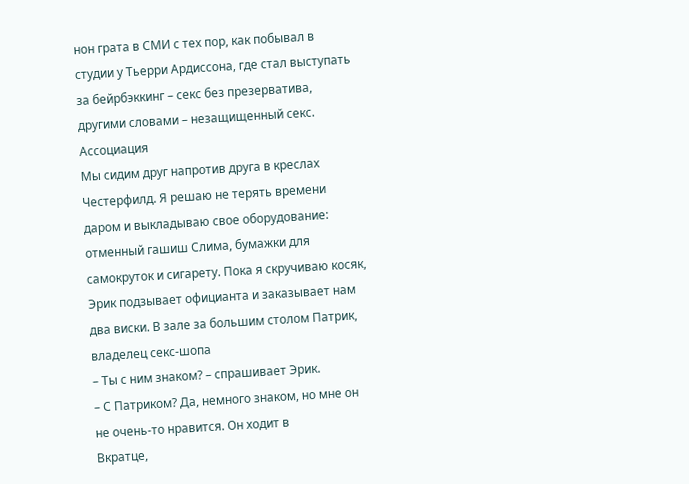нон грата в СМИ с тех пор, как побывал в студии у Тьерри Ардиссона, где стал выступать за бейрбэккинг – секс без презерватива, другими словами – незащищенный секс. Ассоциация
Мы сидим друг напротив друга в креслах Честерфилд. Я решаю не терять времени даром и выкладываю свое оборудование: отменный гашиш Слима, бумажки для самокруток и сигарету. Пока я скручиваю косяк, Эрик подзывает официанта и заказывает нам два виски. В зале за большим столом Патрик, владелец секс-шопа
– Ты с ним знаком? – спрашивает Эрик.
– С Патриком? Да, немного знаком, но мне он не очень-то нравится. Он ходит в
Вкратце,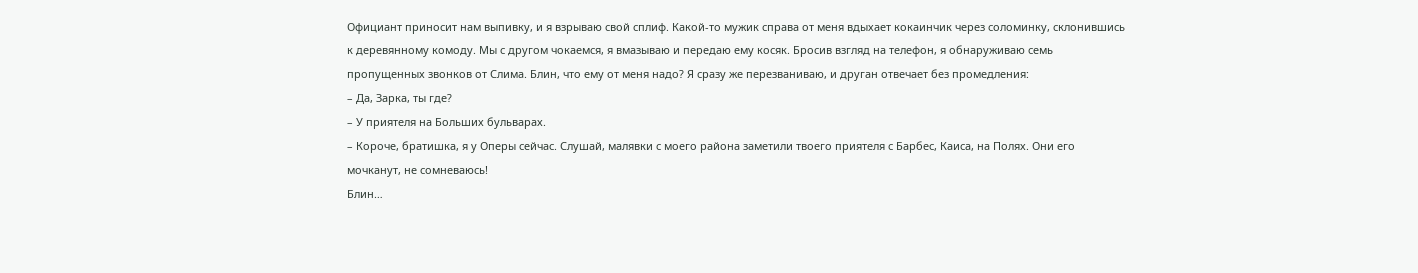Официант приносит нам выпивку, и я взрываю свой сплиф. Какой-то мужик справа от меня вдыхает кокаинчик через соломинку, склонившись к деревянному комоду. Мы с другом чокаемся, я вмазываю и передаю ему косяк. Бросив взгляд на телефон, я обнаруживаю семь пропущенных звонков от Слима. Блин, что ему от меня надо? Я сразу же перезваниваю, и друган отвечает без промедления:
– Да, Зарка, ты где?
– У приятеля на Больших бульварах.
– Короче, братишка, я у Оперы сейчас. Слушай, малявки с моего района заметили твоего приятеля с Барбес, Каиса, на Полях. Они его мочканут, не сомневаюсь!
Блин…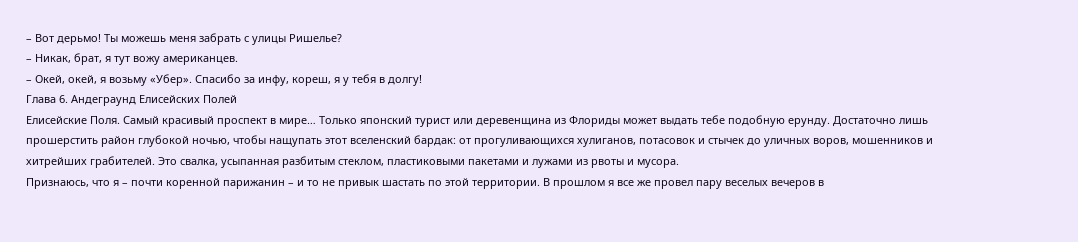– Вот дерьмо! Ты можешь меня забрать с улицы Ришелье?
– Никак, брат, я тут вожу американцев.
– Окей, окей, я возьму «Убер». Спасибо за инфу, кореш, я у тебя в долгу!
Глава 6. Андеграунд Елисейских Полей
Елисейские Поля. Самый красивый проспект в мире… Только японский турист или деревенщина из Флориды может выдать тебе подобную ерунду. Достаточно лишь прошерстить район глубокой ночью, чтобы нащупать этот вселенский бардак: от прогуливающихся хулиганов, потасовок и стычек до уличных воров, мошенников и хитрейших грабителей. Это свалка, усыпанная разбитым стеклом, пластиковыми пакетами и лужами из рвоты и мусора.
Признаюсь, что я – почти коренной парижанин – и то не привык шастать по этой территории. В прошлом я все же провел пару веселых вечеров в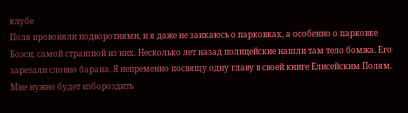клубе
Поля провоняли подворотнями, и я даже не заикаюсь о парковках, а особенно о парковке Боэси, самой страшной из них. Несколько лет назад полицейские нашли там тело бомжа. Его зарезали словно барана. Я непременно посвящу одну главу в своей книге Елисейским Полям. Мне нужно будет избороздить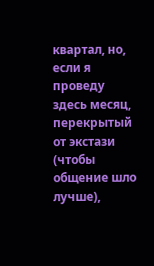квартал, но, если я проведу здесь месяц, перекрытый от экстази (чтобы общение шло лучше),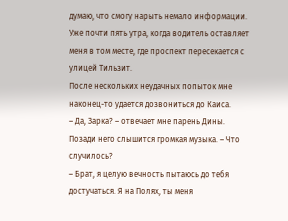думаю, что смогу нарыть немало информации.
Уже почти пять утра, когда водитель оставляет меня в том месте, где проспект пересекается с улицей Тильзит.
После нескольких неудачных попыток мне наконец-то удается дозвониться до Каиса.
– Да, Зарка? – отвечает мне парень Дины. Позади него слышится громкая музыка. – Что случилось?
– Брат, я целую вечность пытаюсь до тебя достучаться. Я на Полях, ты меня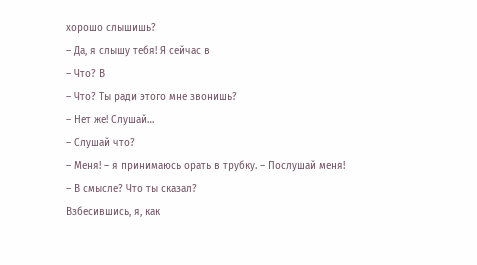хорошо слышишь?
– Да, я слышу тебя! Я сейчас в
– Что? В
– Что? Ты ради этого мне звонишь?
– Нет же! Слушай…
– Слушай что?
– Меня! – я принимаюсь орать в трубку. – Послушай меня!
– В смысле? Что ты сказал?
Взбесившись, я, как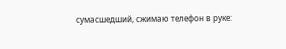сумасшедший, сжимаю телефон в руке: